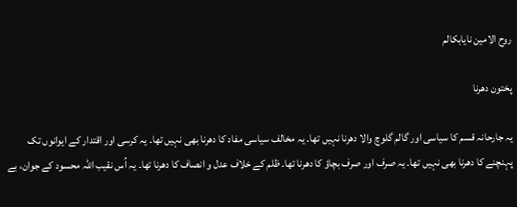روح الامین نایابکالم

پختون دھرنا

یہ جارحانہ قسم کا سیاسی اور گالم گلوچ والا دھرنا نہیں تھا۔ یہ مخالف سیاسی مفاد کا دھرنا بھی نہیں تھا۔ یہ کرسی اور اقتدار کے ایوانوں تک پہنچنے کا دھرنا بھی نہیں تھا۔ یہ صرف اور صرف بچاؤ کا دھرنا تھا۔ ظلم کے خلاف عدل و انصاف کا دھرنا تھا۔ یہ اُس نقیب اللہ محسود کے جوان، بے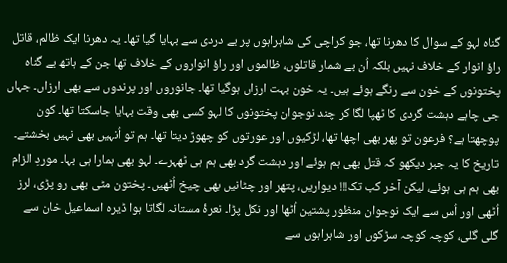گناہ لہو کے سوال کا دھرنا تھا، جو کراچی کی شاہراہوں پر بے دردی سے بہایا گیا تھا۔ یہ دھرنا ایک ظالم، قاتل راؤ انوار کے خلاف نہیں بلکہ اُن بے شمار قاتلوں، ظالموں اور راؤ انواروں کے خلاف تھا جن کے ہاتھ بے گناہ پختونوں کے خون سے رنگے ہوئے ہیں۔ یہ خون بہت ارزاں ہوگیا تھا۔ جانوروں اور پرندوں سے بھی ارزاں۔ جہاں جی چاہے دہشت گردی کا ٹھپا لگا کر چند نوجوان پختونوں کا لہو کسی بھی وقت بہایا جاسکتا تھا۔ کون پوچھتا ہے؟ فرعون تو پھر بھی اچھا تھا، لڑکیوں اور عورتوں کو چھوڑ دیتا تھا۔ ہم تو اُنہیں بھی نہیں بخشتے۔ تاریخ کا یہ جبر دیکھو کہ قتل بھی ہم ہوئے اور دہشت گرد بھی ہم ہی ٹھہرے۔ لہو بھی ہمارا ہی بہا۔ موردِ الزام بھی ہم ہی ہوئے، لیکن آخر کب تک!!! دیواریں، پتھر اور چٹانیں بھی چیخ اُٹھیں۔ پختون مٹی بھی رو پڑی، لرز اُٹھی اور اُس سے ایک نوجوان منظور پشتین اُٹھا اور نکل پڑا۔ نعرۂ مستانہ لگاتا ہوا ڈیرہ اسماعیل خان سے گلی گلی، کوچہ کوچہ سڑکوں اور شاہراہوں سے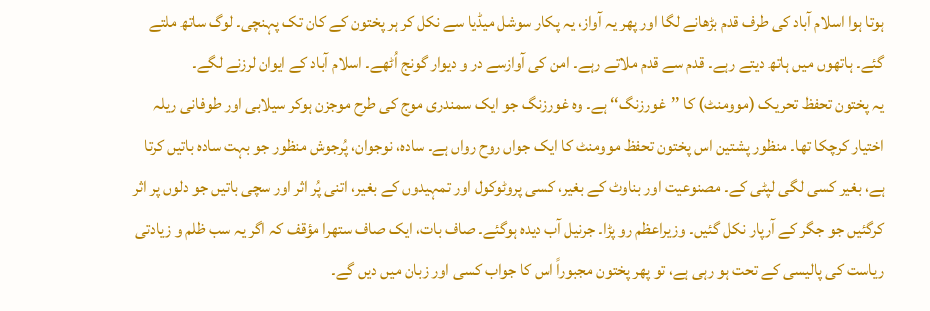ہوتا ہوا اسلام آباد کی طرف قدم بڑھانے لگا اور پھر یہ آواز، یہ پکار سوشل میڈیا سے نکل کر ہر پختون کے کان تک پہنچی۔ لوگ ساتھ ملتے گئے۔ ہاتھوں میں ہاتھ دیتے رہے۔ قدم سے قدم ملاتے رہے۔ امن کی آوازسے در و دیوار گونج اُٹھے۔ اسلام آباد کے ایوان لرزنے لگے۔
یہ پختون تحفظ تحریک (موومنٹ) کا ’’غورزنگ‘‘ ہے۔ وہ غورزنگ جو ایک سمندری موج کی طرح موجزن ہوکر سیلابی اور طوفانی ریلہ اختیار کرچکا تھا۔ منظور پشتین اس پختون تحفظ موومنٹ کا ایک جواں روح رواں ہے۔ سادہ، نوجوان، پُرجوش منظور جو بہت سادہ باتیں کرتا ہے، بغیر کسی لگی لپٹی کے۔ مصنوعیت اور بناوٹ کے بغیر، کسی پروٹوکول اور تمہیدوں کے بغیر، اتنی پُر اثر اور سچی باتیں جو دلوں پر اثر کرگئیں جو جگر کے آرپار نکل گئیں۔ وزیراعظم رو پڑا۔ جرنیل آب دیدہ ہوگئے۔ صاف بات، ایک صاف ستھرا مؤقف کہ اگر یہ سب ظلم و زیادتی ریاست کی پالیسی کے تحت ہو رہی ہے، تو پھر پختون مجبوراً اس کا جواب کسی اور زبان میں دیں گے۔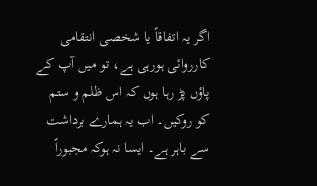اگر یہ اتفاقاً یا شخصی انتقامی کارروائی ہورہی ہے، تو میں آپ کے پاؤں پڑ رہا ہوں کہ اس ظلم و ستم کو روکیں۔ اب یہ ہمارے برداشت سے باہر ہے۔ ایسا نہ ہوکہ مجبوراً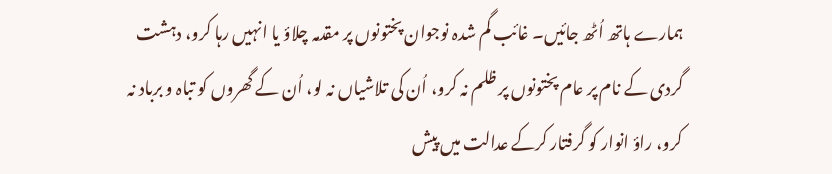ہمارے ہاتھ اُٹھ جائیں۔ غائب گم شدہ نوجوان پختونوں پر مقدمہ چلاؤ یا انہیں رہا کرو، دہشت گردی کے نام پر عام پختونوں پر ظلم نہ کرو، اُن کی تلاشیاں نہ لو، اُن کے گھروں کو تباہ و برباد نہ کرو، راؤ انوار کو گرفتار کرکے عدالت میں پیش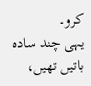کرو۔
یہی چند سادہ باتیں تھیں،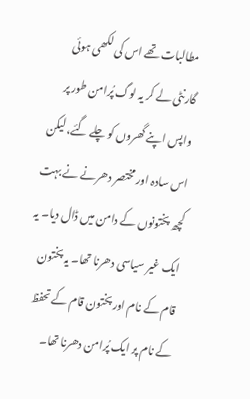مطالبات تھے اس کی لکھی ہوئی گارنٹی لے کر یہ لوگ پُرامن طور پر واپس اپنے گھروں کو چلے گئے، لیکن اس سادہ اور مختصر دھرنے نے بہت کچھ پختونوں کے دامن میں ڈال دیا۔ یہ ایک غیر سیاسی دھرنا تھا۔ یہ پختون قام کے نام اور پختون قام کے تحفظ کے نام پر ایک پُرامن دھرنا تھا۔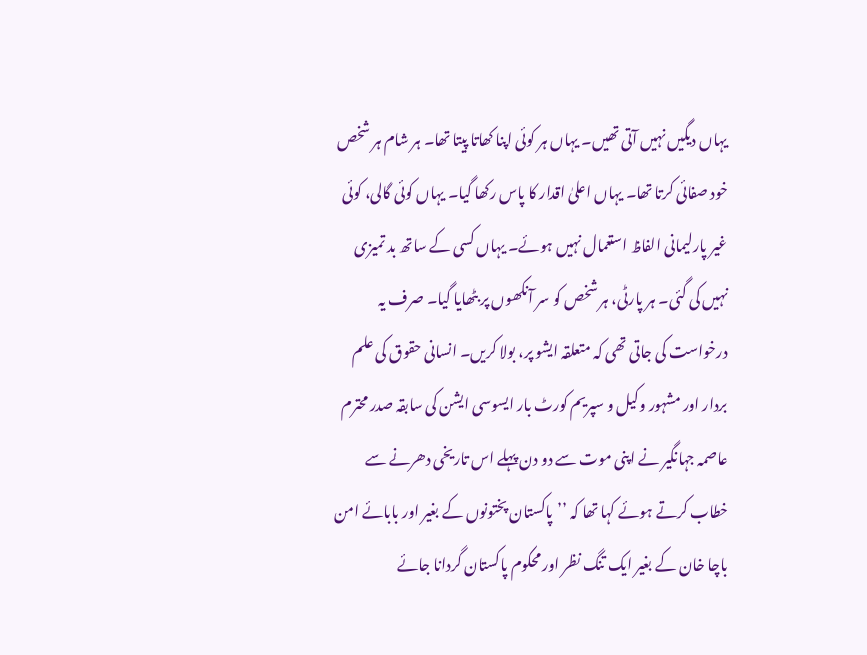یہاں دیگیں نہیں آتی تھیں۔ یہاں ہر کوئی اپنا کھاتا پیتا تھا۔ ہر شام ہر شخص خود صفائی کرتا تھا۔ یہاں اعلیٰ اقدار کا پاس رکھا گیا۔ یہاں کوئی گالی، کوئی غیر پارلیمانی الفاظ استعمال نہیں ہوئے۔ یہاں کسی کے ساتھ بد تمیزی نہیں کی گئی۔ ہر پارٹی، ہر شخص کو سر آنکھوں پر بٹھایا گیا۔ صرف یہ درخواست کی جاتی تھی کہ متعلقہ ایشو پر، بولا کریں۔ انسانی حقوق کی علم بردار اور مشہور وکیل و سپریم کورٹ بار ایسوسی ایشن کی سابقہ صدر محترم عاصمہ جہانگیر نے اپنی موت سے دو دن پہلے اس تاریخی دھرنے سے خطاب کرتے ہوئے کہا تھا کہ ’’پاکستان پختونوں کے بغیر اور بابائے امن باچا خان کے بغیر ایک تنگ نظر اور محکوم پاکستان گردانا جائے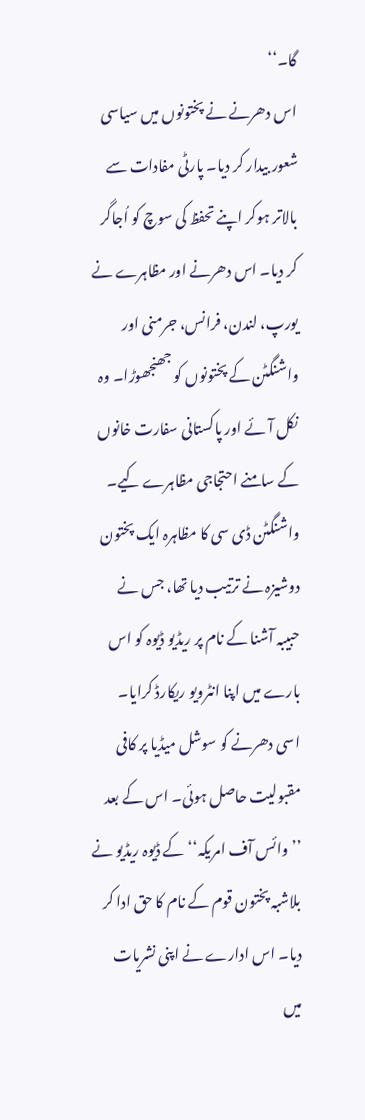گا۔‘‘
اس دھرنے نے پختونوں میں سیاسی شعور بیدار کر دیا۔ پارٹی مفادات سے بالاتر ہوکر اپنے تحفظ کی سوچ کو اُجاگر کر دیا۔ اس دھرنے اور مظاہرے نے یورپ، لندن، فرانس، جرمنی اور واشنگٹن کے پختونوں کو جھنجھوڑا۔ وہ نکل آئے اور پاکستانی سفارت خانوں کے سامنے احتجاجی مظاہرے کیے۔ واشنگٹن ڈی سی کا مظاہرہ ایک پختون دوشیزہ نے ترتیب دیا تھا، جس نے حبیبہ آشنا کے نام پر ریڈیو ڈیوہ کو اس بارے میں اپنا انٹرویو ریکارڈ کرایا۔
اسی دھرنے کو سوشل میڈیا پر کافی مقبولیت حاصل ہوئی۔ اس کے بعد ’’وائس آف امریکہ‘‘ کے ڈیوہ ریڈیو نے بلاشبہ پختون قوم کے نام کا حق ادا کر دیا۔ اس ادارے نے اپنی نشریات میں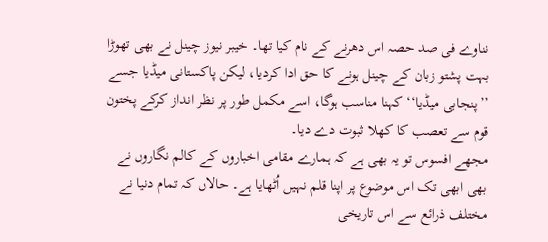نناوے فی صد حصہ اس دھرنے کے نام کیا تھا۔ خیبر نیوز چینل نے بھی تھوڑا بہت پشتو زبان کے چینل ہونے کا حق ادا کردیا، لیکن پاکستانی میڈیا جسے ’’پنجابی میڈیا‘‘ کہنا مناسب ہوگا، اسے مکمل طور پر نظر انداز کرکے پختون قوم سے تعصب کا کھلا ثبوت دے دیا۔
مجھے افسوس تو یہ بھی ہے کہ ہمارے مقامی اخباروں کے کالم نگاروں نے بھی ابھی تک اس موضوع پر اپنا قلم نہیں اُٹھایا ہے۔ حالاں کہ تمام دنیا نے مختلف ذرائع سے اس تاریخی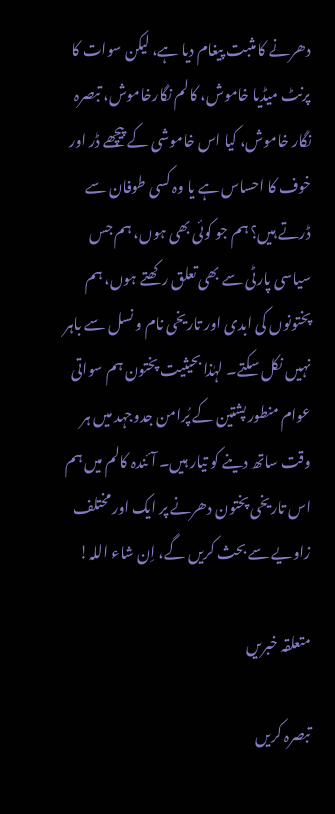دھرنے کا مثبت پیغام دیا ہے، لیکن سوات کا پرنٹ میڈیا خاموش، کالم نگارخاموش، تبصرہ نگار خاموش، کیا اس خاموشی کے پیچھے ڈر اور خوف کا احساس ہے یا وہ کسی طوفان سے ڈرتے ہیں؟ ہم جو کوئی بھی ہوں، ہم جس سیاسی پارٹی سے بھی تعلق رکھتے ہوں، ہم پختونوں کی ابدی اور تاریخی نام و نسل سے باہر نہیں نکل سکتے۔ لہٰذا بحیثیت پختون ہم سواتی عوام منطور پشتین کے پُرامن جدوجہد میں ہر وقت ساتھ دینے کو تیار ہیں۔ آئندہ کالم میں ہم اس تاریخی پختون دھرنے پر ایک اور مختلف زاویے سے بحث کریں گے، اِن شاء اللہ!

متعلقہ خبریں

تبصرہ کریں